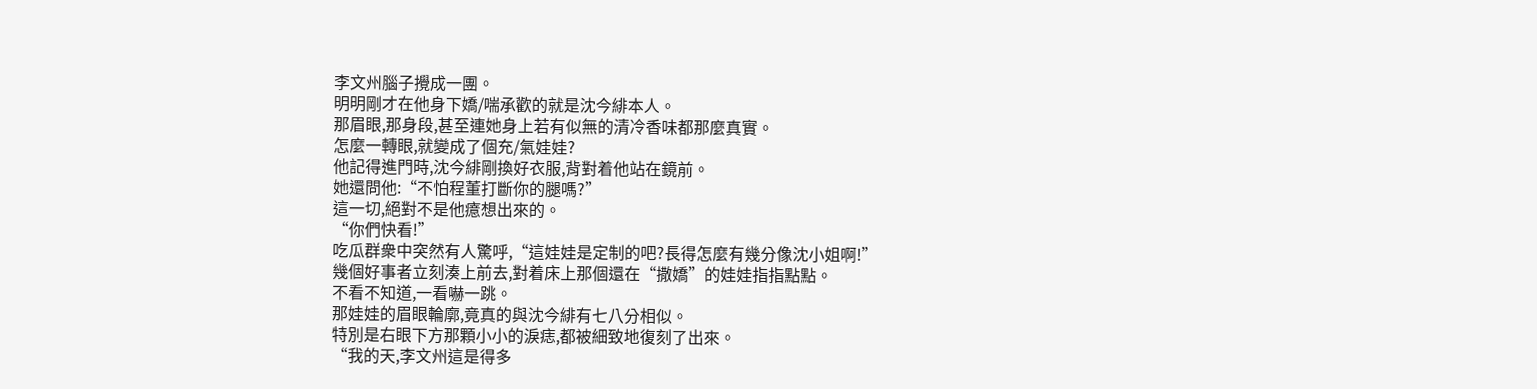李文州腦子攪成一團。
明明剛才在他身下嬌/喘承歡的就是沈今緋本人。
那眉眼,那身段,甚至連她身上若有似無的清冷香味都那麼真實。
怎麼一轉眼,就變成了個充/氣娃娃?
他記得進門時,沈今緋剛換好衣服,背對着他站在鏡前。
她還問他:“不怕程董打斷你的腿嗎?”
這一切,絕對不是他癔想出來的。
“你們快看!”
吃瓜群衆中突然有人驚呼,“這娃娃是定制的吧?長得怎麼有幾分像沈小姐啊!”
幾個好事者立刻湊上前去,對着床上那個還在“撒嬌”的娃娃指指點點。
不看不知道,一看嚇一跳。
那娃娃的眉眼輪廓,竟真的與沈今緋有七八分相似。
特別是右眼下方那顆小小的淚痣,都被細致地復刻了出來。
“我的天,李文州這是得多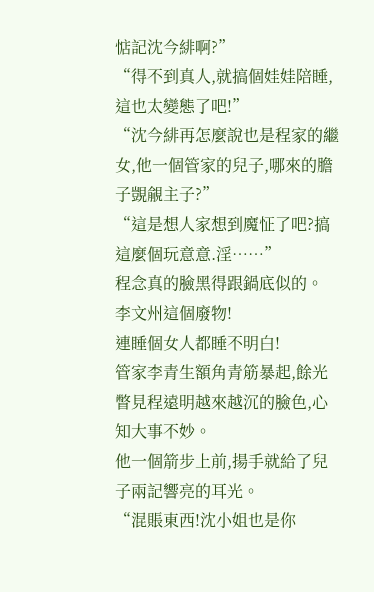惦記沈今緋啊?”
“得不到真人,就搞個娃娃陪睡,這也太變態了吧!”
“沈今緋再怎麼說也是程家的繼女,他一個管家的兒子,哪來的膽子覬覦主子?”
“這是想人家想到魔怔了吧?搞這麼個玩意意.淫……”
程念真的臉黑得跟鍋底似的。
李文州這個廢物!
連睡個女人都睡不明白!
管家李青生額角青筋暴起,餘光瞥見程遠明越來越沉的臉色,心知大事不妙。
他一個箭步上前,揚手就給了兒子兩記響亮的耳光。
“混賬東西!沈小姐也是你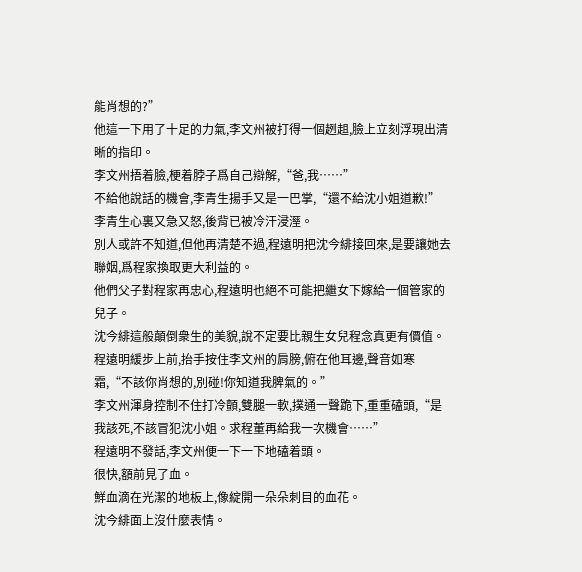能肖想的?”
他這一下用了十足的力氣,李文州被打得一個趔趄,臉上立刻浮現出清晰的指印。
李文州捂着臉,梗着脖子爲自己辯解,“爸,我……”
不給他說話的機會,李青生揚手又是一巴掌,“還不給沈小姐道歉!”
李青生心裏又急又怒,後背已被冷汗浸溼。
別人或許不知道,但他再清楚不過,程遠明把沈今緋接回來,是要讓她去聯姻,爲程家換取更大利益的。
他們父子對程家再忠心,程遠明也絕不可能把繼女下嫁給一個管家的兒子。
沈今緋這般顛倒衆生的美貌,說不定要比親生女兒程念真更有價值。
程遠明緩步上前,抬手按住李文州的肩膀,俯在他耳邊,聲音如寒霜,“不該你肖想的,別碰!你知道我脾氣的。”
李文州渾身控制不住打冷顫,雙腿一軟,撲通一聲跪下,重重磕頭,“是我該死,不該冒犯沈小姐。求程董再給我一次機會……”
程遠明不發話,李文州便一下一下地磕着頭。
很快,額前見了血。
鮮血滴在光潔的地板上,像綻開一朵朵刺目的血花。
沈今緋面上沒什麼表情。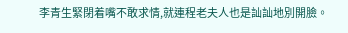李青生緊閉着嘴不敢求情,就連程老夫人也是訕訕地別開臉。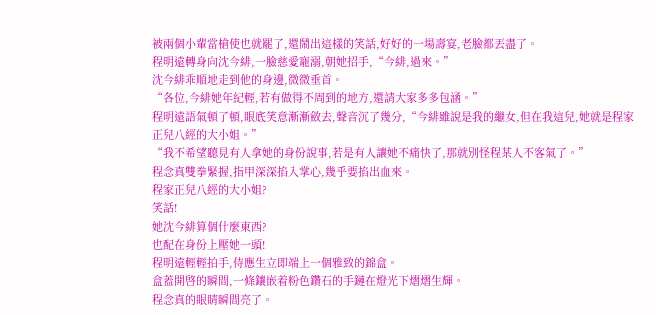被兩個小輩當槍使也就罷了,還鬧出這樣的笑話,好好的一場壽宴,老臉都丟盡了。
程明遠轉身向沈今緋,一臉慈愛寵溺,朝她招手,“今緋,過來。”
沈今緋乖順地走到他的身邊,微微垂首。
“各位,今緋她年紀輕,若有做得不周到的地方,還請大家多多包涵。”
程明遠語氣頓了頓,眼底笑意漸漸斂去,聲音沉了幾分,“今緋雖說是我的繼女,但在我這兒,她就是程家正兒八經的大小姐。”
“我不希望聽見有人拿她的身份說事,若是有人讓她不痛快了,那就別怪程某人不客氣了。”
程念真雙拳緊握,指甲深深掐入掌心,幾乎要掐出血來。
程家正兒八經的大小姐?
笑話!
她沈今緋算個什麼東西?
也配在身份上壓她一頭!
程明遠輕輕拍手,侍應生立即端上一個雅致的錦盒。
盒蓋開啓的瞬間,一條鑲嵌着粉色鑽石的手鏈在燈光下熠熠生輝。
程念真的眼睛瞬間亮了。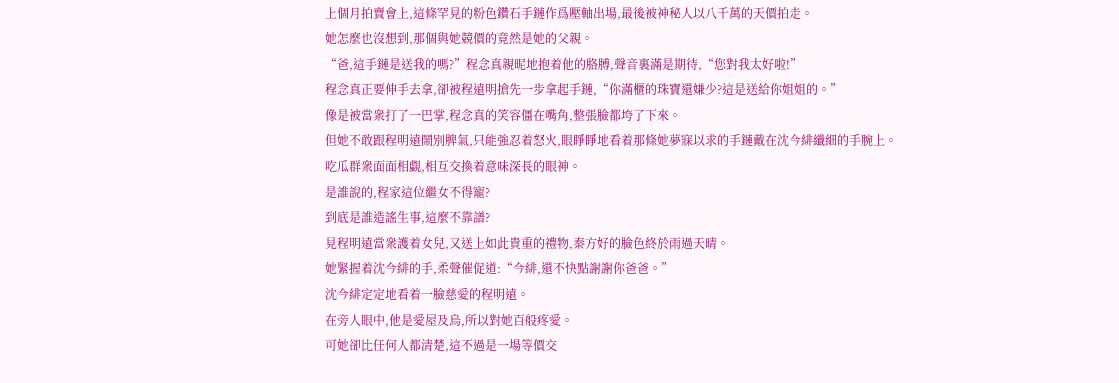上個月拍賣會上,這條罕見的粉色鑽石手鏈作爲壓軸出場,最後被神秘人以八千萬的天價拍走。
她怎麼也沒想到,那個與她競價的竟然是她的父親。
“爸,這手鏈是送我的嗎?”程念真親昵地抱着他的胳膊,聲音裏滿是期待,“您對我太好啦!”
程念真正要伸手去拿,卻被程遠明搶先一步拿起手鏈,“你滿櫃的珠寶還嫌少?這是送給你姐姐的。”
像是被當衆打了一巴掌,程念真的笑容僵在嘴角,整張臉都垮了下來。
但她不敢跟程明遠鬧別脾氣,只能強忍着怒火,眼睜睜地看着那條她夢寐以求的手鏈戴在沈今緋纖細的手腕上。
吃瓜群衆面面相覷,相互交換着意味深長的眼神。
是誰說的,程家這位繼女不得寵?
到底是誰造謠生事,這麼不靠譜?
見程明遠當衆護着女兒,又送上如此貴重的禮物,秦方好的臉色終於雨過天晴。
她緊握着沈今緋的手,柔聲催促道:“今緋,還不快點謝謝你爸爸。”
沈今緋定定地看着一臉慈愛的程明遠。
在旁人眼中,他是愛屋及烏,所以對她百般疼愛。
可她卻比任何人都清楚,這不過是一場等價交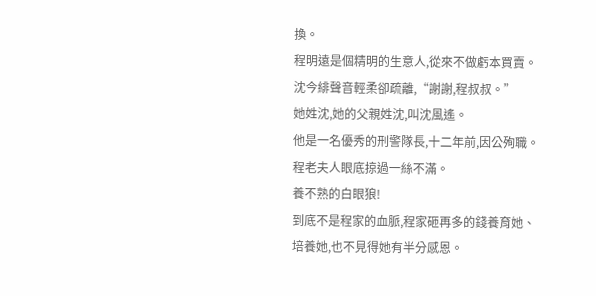換。
程明遠是個精明的生意人,從來不做虧本買賣。
沈今緋聲音輕柔卻疏離,“謝謝,程叔叔。”
她姓沈,她的父親姓沈,叫沈風遙。
他是一名優秀的刑警隊長,十二年前,因公殉職。
程老夫人眼底掠過一絲不滿。
養不熟的白眼狼!
到底不是程家的血脈,程家砸再多的錢養育她、培養她,也不見得她有半分感恩。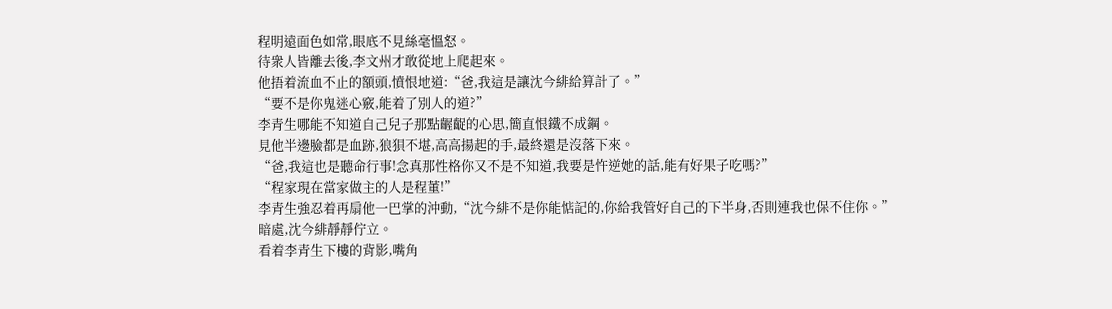程明遠面色如常,眼底不見絲毫慍怒。
待衆人皆離去後,李文州才敢從地上爬起來。
他捂着流血不止的額頭,憤恨地道:“爸,我這是讓沈今緋給算計了。”
“要不是你鬼迷心竅,能着了別人的道?”
李青生哪能不知道自己兒子那點齷齪的心思,簡直恨鐵不成鋼。
見他半邊臉都是血跡,狼狽不堪,高高揚起的手,最終還是沒落下來。
“爸,我這也是聽命行事!念真那性格你又不是不知道,我要是忤逆她的話,能有好果子吃嗎?”
“程家現在當家做主的人是程董!”
李青生強忍着再扇他一巴掌的沖動,“沈今緋不是你能惦記的,你給我管好自己的下半身,否則連我也保不住你。”
暗處,沈今緋靜靜佇立。
看着李青生下樓的背影,嘴角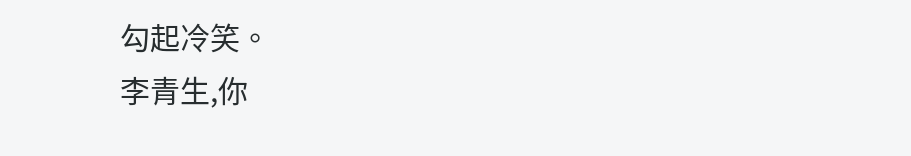勾起冷笑。
李青生,你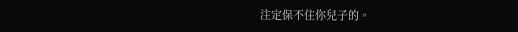注定保不住你兒子的。